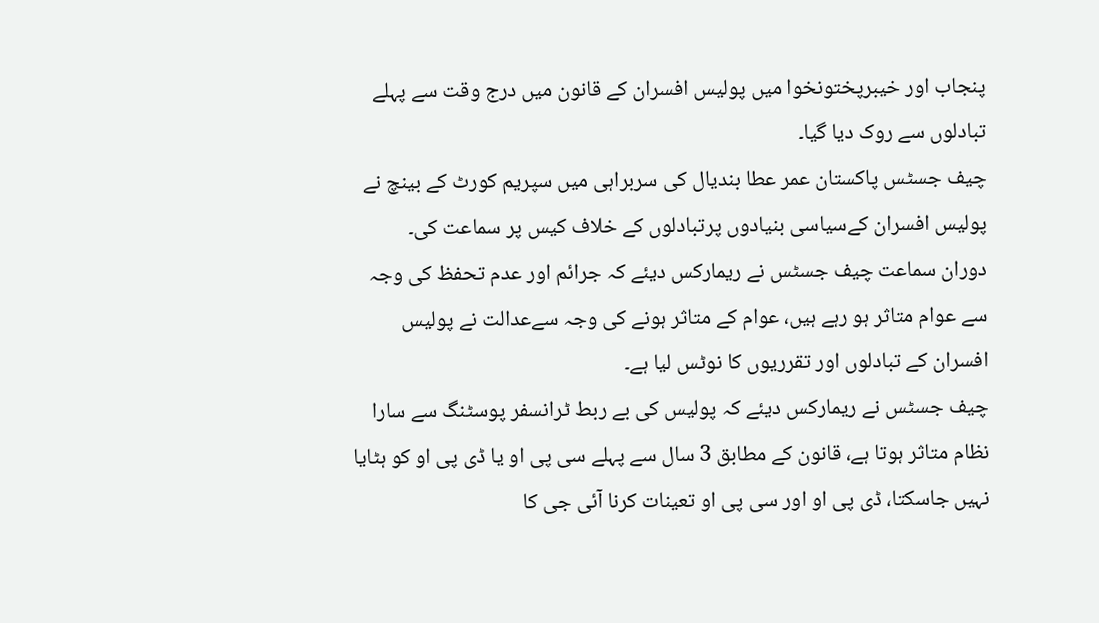پنجاب اور خیبرپختونخوا میں پولیس افسران کے قانون میں درج وقت سے پہلے تبادلوں سے روک دیا گیا۔
چیف جسٹس پاکستان عمر عطا بندیال کی سربراہی میں سپریم کورٹ کے بینچ نے پولیس افسران کےسیاسی بنیادوں پرتبادلوں کے خلاف کیس پر سماعت کی۔
دوران سماعت چیف جسٹس نے ریمارکس دیئے کہ جرائم اور عدم تحفظ کی وجہ سے عوام متاثر ہو رہے ہیں، عوام کے متاثر ہونے کی وجہ سےعدالت نے پولیس افسران کے تبادلوں اور تقرریوں کا نوٹس لیا ہے۔
چیف جسٹس نے ریمارکس دیئے کہ پولیس کی بے ربط ٹرانسفر پوسٹنگ سے سارا نظام متاثر ہوتا ہے، قانون کے مطابق 3 سال سے پہلے سی پی او یا ڈی پی او کو ہٹایا نہیں جاسکتا، ڈی پی او اور سی پی او تعینات کرنا آئی جی کا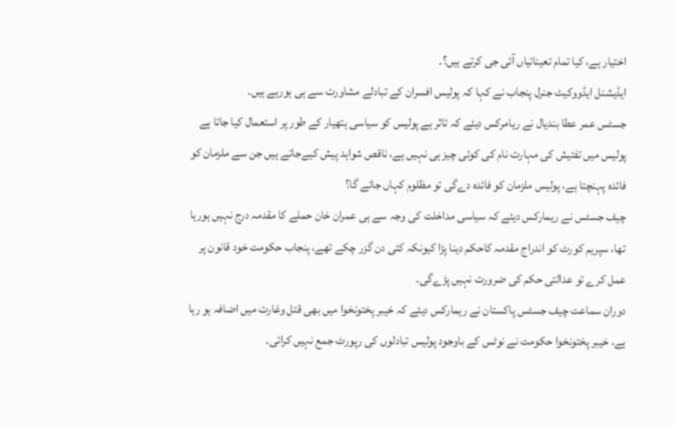اختیار ہے، کیا تمام تعیناتیاں آئی جی کرتے ہیں؟۔
ایڈیشنل ایڈووکیٹ جنرل پنجاب نے کہا کہ پولیس افسران کے تبادلے مشاورت سے ہی ہورہے ہیں۔
جسٹس عمر عطا بندیال نے ریامرکس دیئے کہ تاثر ہے پولیس کو سیاسی ہتھیار کے طور پر استعمال کیا جاتا ہے پولیس میں تفتیش کی مہارت نام کی کوئی چیز ہی نہیں ہے، ناقص شواہد پیش کیےجاتے ہيں جن سے ملزمان کو فائدہ پہنچتا ہے، پوليس ملزمان کو فائدہ دےگی تو مظلوم کہاں جائے گا؟
چیف جسٹس نے ریمارکس دیئے کہ سیاسی مداخلت کی وجہ سے ہی عمران خان حملے کا مقدمہ درج نہیں ہورہا تھا، سپریم کورٹ کو اندراج مقدمہ کاحکم دینا پڑا کیونکہ کئی دن گزر چکے تھے، پنجاب حکومت خود قانون پر عمل کرے تو عدالتی حکم کی ضرورت نہیں پڑےگی۔
دوران سماعت چیف جسٹس پاکستان نے ریمارکس دیئے کہ خيبر پختونخوا میں بھی قتل وغارت میں اضافہ ہو رہا ہے، خیبر پختونخوا حکومت نے نوٹس کے باوجود پولیس تبادلوں کی رپورٹ جمع نہیں کرائی۔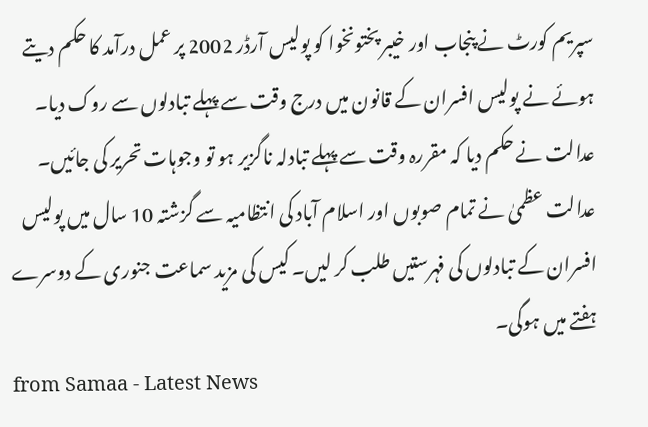سپریم کورٹ نے پنجاب اور خیبر پختونخوا کو پولیس آرڈر 2002 پر عمل درآمد کا حکم دیتے ہوئے نے پولیس افسران کے قانون میں درج وقت سے پہلے تبادلوں سے روک دیا۔ عدالت نے حکم دیا کہ مقررہ وقت سے پہلے تبادلہ ناگزیر ہو تو وجوہات تحریر کی جائیں۔
عدالت عظمیٰ نے تمام صوبوں اور اسلام آباد کی انتظامیہ سے گزشتہ 10 سال میں پولیس افسران کے تبادلوں کی فہرستیں طلب کر لیں۔ کیس کی مزید سماعت جنوری کے دوسرے ہفتے میں ہوگی۔
from Samaa - Latest News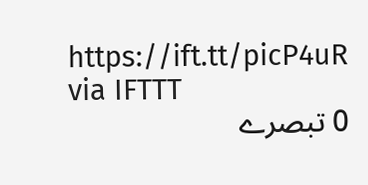https://ift.tt/picP4uR
via IFTTT
0 تبصرے